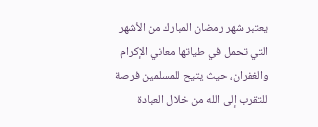يعتبر شهر رمضان المبارك من الأشهر التي تحمل في طياتها معاني الإكرام والغفران، حيث يتيح للمسلمين فرصة للتقرب إلى الله من خلال العبادة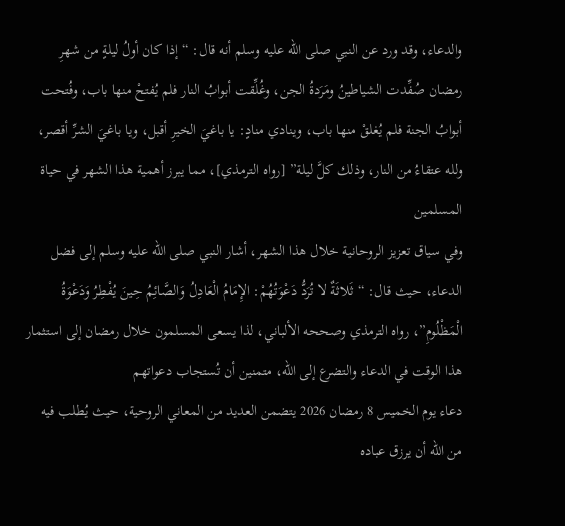والدعاء، وقد ورد عن النبي صلى الله عليه وسلم أنه قال: “إذا كان أولُ ليلةٍ من شهرِ رمضان صُفِّدت الشياطينُ ومَرَدةُ الجن، وغُلِّقت أبوابُ النار فلم يُفتحْ منها باب، وفُتحت أبوابُ الجنة فلم يُغلقْ منها باب، وينادي منادٍ: يا باغيَ الخيرِ أقبل، ويا باغيَ الشرِّ أقصر، ولله عتقاءُ من النار، وذلك كلَّ ليلة” [رواه الترمذي]، مما يبرز أهمية هذا الشهر في حياة المسلمين
وفي سياق تعزيز الروحانية خلال هذا الشهر، أشار النبي صلى الله عليه وسلم إلى فضل الدعاء، حيث قال: “ثَلاثَةٌ لا تُرَدُّ دَعْوَتُهُمْ: الإِمَامُ الْعَادِلُ وَالصَّائِمُ حِينَ يُفْطِرُ وَدَعْوَةُ الْمَظْلُومِ”، رواه الترمذي وصححه الألباني، لذا يسعى المسلمون خلال رمضان إلى استثمار هذا الوقت في الدعاء والتضرع إلى الله، متمنين أن تُستجاب دعواتهم
دعاء يوم الخميس 8 رمضان 2026 يتضمن العديد من المعاني الروحية، حيث يُطلب فيه من الله أن يرزق عباده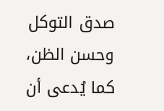صدق التوكل وحسن الظن، كما يُدعى أن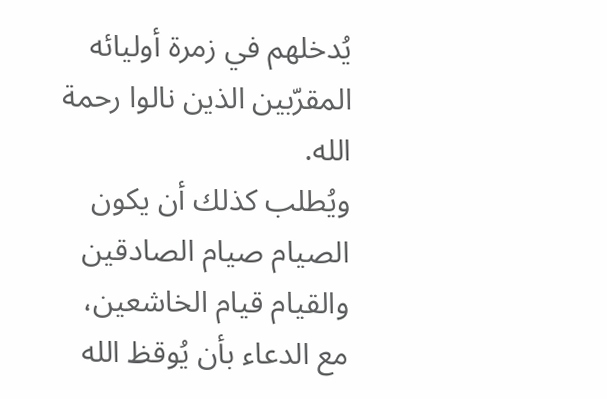يُدخلهم في زمرة أوليائه المقرّبين الذين نالوا رحمة الله.
ويُطلب كذلك أن يكون الصيام صيام الصادقين والقيام قيام الخاشعين، مع الدعاء بأن يُوقظ الله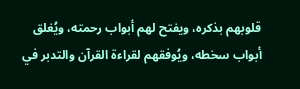قلوبهم بذكره، ويفتح لهم أبواب رحمته، ويُغلق أبواب سخطه، ويُوفقهم لقراءة القرآن والتدبر في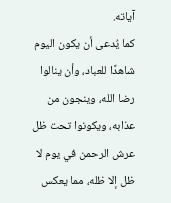آياته.
كما يُدعى أن يكون اليوم شاهدًا للعباد، وأن ينالوا رضا الله، وينجون من عذابه، ويكونوا تحت ظل عرش الرحمن في يوم لا ظل إلا ظله، مما يعكس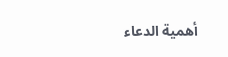أهمية الدعاء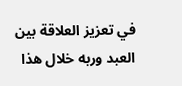في تعزيز العلاقة بين العبد وربه خلال هذا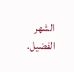الشهر الفضيل.